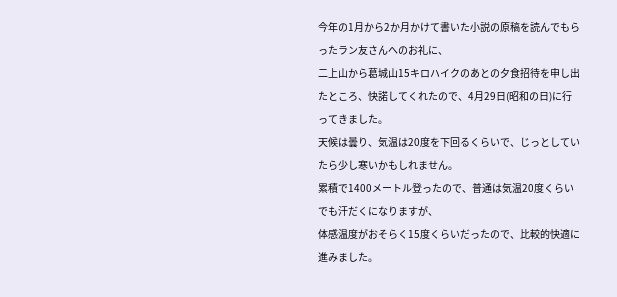今年の1月から2か月かけて書いた小説の原稿を読んでもらったラン友さんへのお礼に、
二上山から葛城山15キロハイクのあとの夕食招待を申し出たところ、快諾してくれたので、4月29日(昭和の日)に行ってきました。
天候は曇り、気温は20度を下回るくらいで、じっとしていたら少し寒いかもしれません。
累積で1400メートル登ったので、普通は気温20度くらいでも汗だくになりますが、
体感温度がおそらく15度くらいだったので、比較的快適に進みました。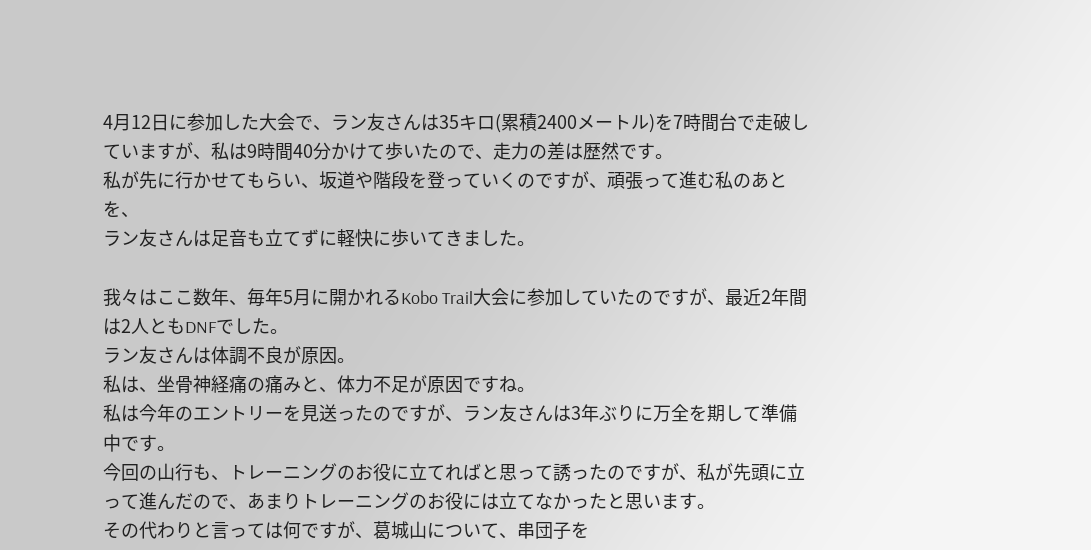4月12日に参加した大会で、ラン友さんは35キロ(累積2400メートル)を7時間台で走破していますが、私は9時間40分かけて歩いたので、走力の差は歴然です。
私が先に行かせてもらい、坂道や階段を登っていくのですが、頑張って進む私のあとを、
ラン友さんは足音も立てずに軽快に歩いてきました。

我々はここ数年、毎年5月に開かれるKobo Trail大会に参加していたのですが、最近2年間は2人ともDNFでした。
ラン友さんは体調不良が原因。
私は、坐骨神経痛の痛みと、体力不足が原因ですね。
私は今年のエントリーを見送ったのですが、ラン友さんは3年ぶりに万全を期して準備中です。
今回の山行も、トレーニングのお役に立てればと思って誘ったのですが、私が先頭に立って進んだので、あまりトレーニングのお役には立てなかったと思います。
その代わりと言っては何ですが、葛城山について、串団子を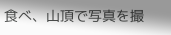食べ、山頂で写真を撮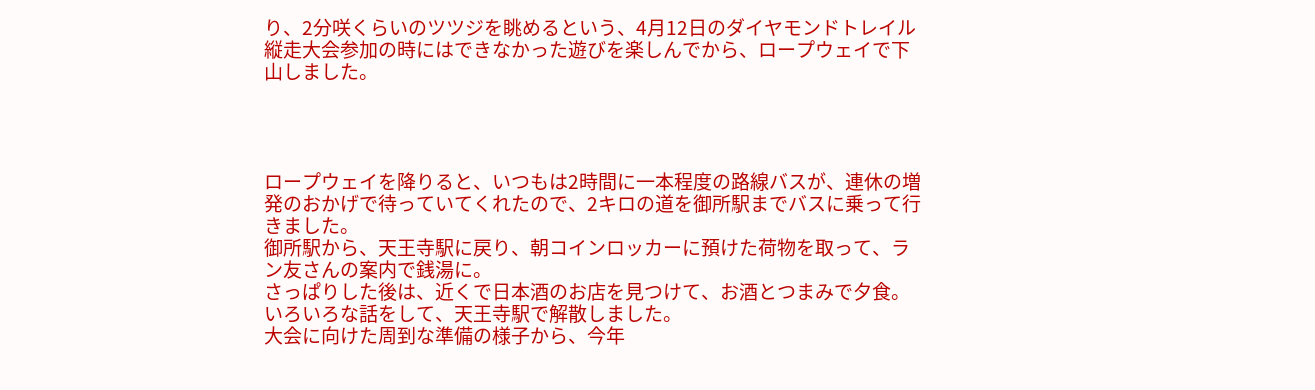り、2分咲くらいのツツジを眺めるという、4月12日のダイヤモンドトレイル縦走大会参加の時にはできなかった遊びを楽しんでから、ロープウェイで下山しました。




ロープウェイを降りると、いつもは2時間に一本程度の路線バスが、連休の増発のおかげで待っていてくれたので、2キロの道を御所駅までバスに乗って行きました。
御所駅から、天王寺駅に戻り、朝コインロッカーに預けた荷物を取って、ラン友さんの案内で銭湯に。
さっぱりした後は、近くで日本酒のお店を見つけて、お酒とつまみで夕食。
いろいろな話をして、天王寺駅で解散しました。
大会に向けた周到な準備の様子から、今年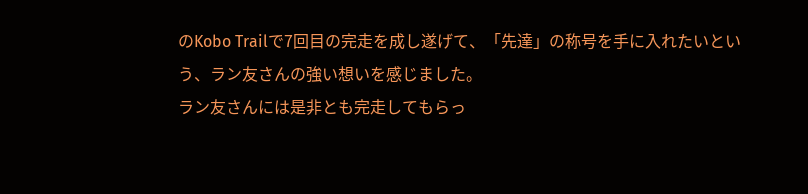のKobo Trailで7回目の完走を成し遂げて、「先達」の称号を手に入れたいという、ラン友さんの強い想いを感じました。
ラン友さんには是非とも完走してもらっ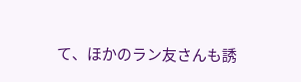て、ほかのラン友さんも誘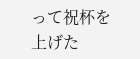って祝杯を上げた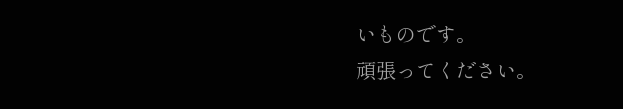いものです。
頑張ってください。